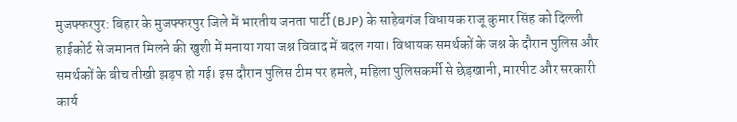मुजफ्फरपुर: बिहार के मुजफ्फरपुर जिले में भारतीय जनता पार्टी (BJP) के साहेबगंज विधायक राजू कुमार सिंह को दिल्ली हाईकोर्ट से जमानत मिलने की खुशी में मनाया गया जश्न विवाद में बदल गया। विधायक समर्थकों के जश्न के दौरान पुलिस और समर्थकों के बीच तीखी झड़प हो गई। इस दौरान पुलिस टीम पर हमले, महिला पुलिसकर्मी से छेड़खानी, मारपीट और सरकारी कार्य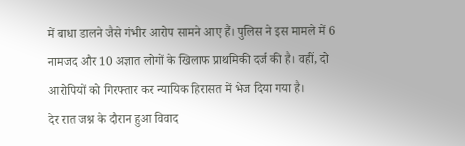में बाधा डालने जैसे गंभीर आरोप सामने आए हैं। पुलिस ने इस मामले में 6 नामजद और 10 अज्ञात लोगों के खिलाफ प्राथमिकी दर्ज की है। वहीं, दो आरोपियों को गिरफ्तार कर न्यायिक हिरासत में भेज दिया गया है।
देर रात जश्न के दौरान हुआ विवाद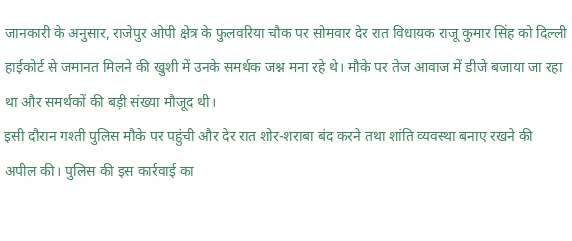जानकारी के अनुसार, राजेपुर ओपी क्षेत्र के फुलवरिया चौक पर सोमवार देर रात विधायक राजू कुमार सिंह को दिल्ली हाईकोर्ट से जमानत मिलने की खुशी में उनके समर्थक जश्न मना रहे थे। मौके पर तेज आवाज में डीजे बजाया जा रहा था और समर्थकों की बड़ी संख्या मौजूद थी।
इसी दौरान गश्ती पुलिस मौके पर पहुंची और देर रात शोर-शराबा बंद करने तथा शांति व्यवस्था बनाए रखने की अपील की। पुलिस की इस कार्रवाई का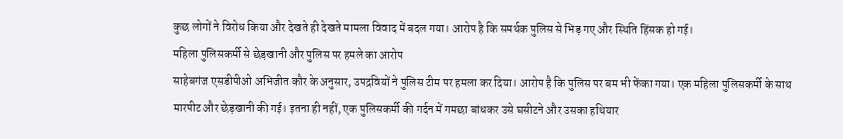कुछ लोगों ने विरोध किया और देखते ही देखते मामला विवाद में बदल गया। आरोप है कि समर्थक पुलिस से भिड़ गए और स्थिति हिंसक हो गई।
महिला पुलिसकर्मी से छेड़खानी और पुलिस पर हमले का आरोप
साहेबगंज एसडीपीओ अभिजीत कौर के अनुसार, उपद्रवियों ने पुलिस टीम पर हमला कर दिया। आरोप है कि पुलिस पर बम भी फेंका गया। एक महिला पुलिसकर्मी के साथ मारपीट और छेड़खानी की गई। इतना ही नहीं, एक पुलिसकर्मी की गर्दन में गमछा बांधकर उसे घसीटने और उसका हथियार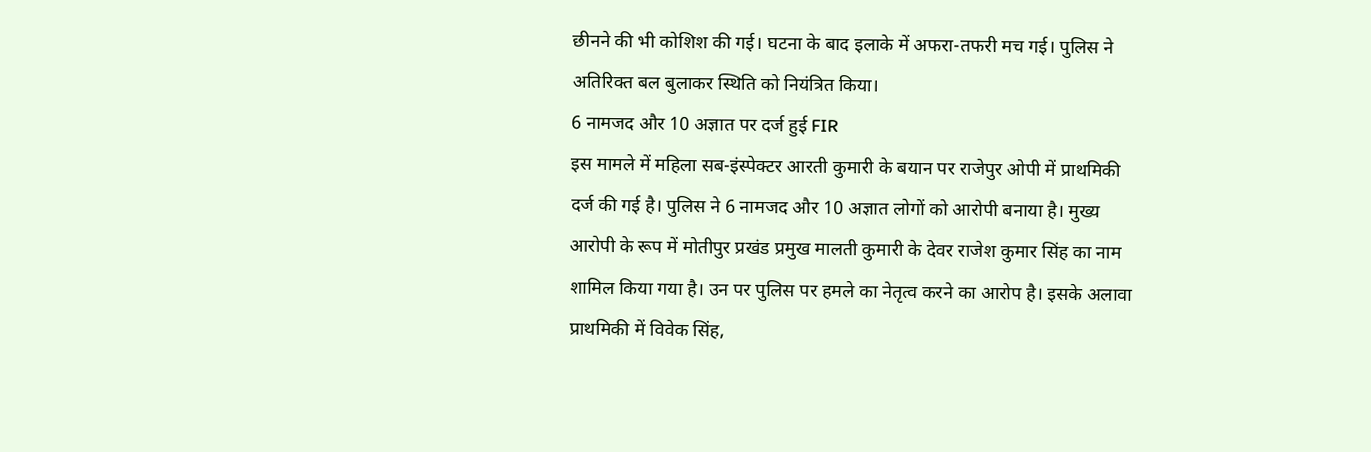छीनने की भी कोशिश की गई। घटना के बाद इलाके में अफरा-तफरी मच गई। पुलिस ने अतिरिक्त बल बुलाकर स्थिति को नियंत्रित किया।
6 नामजद और 10 अज्ञात पर दर्ज हुई FIR
इस मामले में महिला सब-इंस्पेक्टर आरती कुमारी के बयान पर राजेपुर ओपी में प्राथमिकी दर्ज की गई है। पुलिस ने 6 नामजद और 10 अज्ञात लोगों को आरोपी बनाया है। मुख्य आरोपी के रूप में मोतीपुर प्रखंड प्रमुख मालती कुमारी के देवर राजेश कुमार सिंह का नाम शामिल किया गया है। उन पर पुलिस पर हमले का नेतृत्व करने का आरोप है। इसके अलावा प्राथमिकी में विवेक सिंह,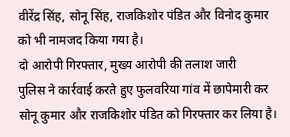वीरेंद्र सिंह, सोनू सिंह, राजकिशोर पंडित और विनोद कुमार को भी नामजद किया गया है।
दो आरोपी गिरफ्तार, मुख्य आरोपी की तलाश जारी
पुलिस ने कार्रवाई करते हुए फुलवरिया गांव में छापेमारी कर सोनू कुमार और राजकिशोर पंडित को गिरफ्तार कर लिया है।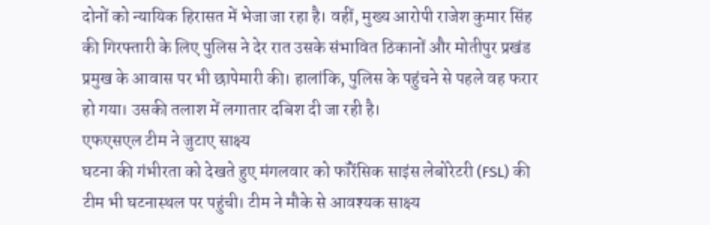दोनों को न्यायिक हिरासत में भेजा जा रहा है। वहीं, मुख्य आरोपी राजेश कुमार सिंह की गिरफ्तारी के लिए पुलिस ने देर रात उसके संभावित ठिकानों और मोतीपुर प्रखंड प्रमुख के आवास पर भी छापेमारी की। हालांकि, पुलिस के पहुंचने से पहले वह फरार हो गया। उसकी तलाश में लगातार दबिश दी जा रही है।
एफएसएल टीम ने जुटाए साक्ष्य
घटना की गंभीरता को देखते हुए मंगलवार को फॉरेंसिक साइंस लेबोरेटरी (FSL) की टीम भी घटनास्थल पर पहुंची। टीम ने मौके से आवश्यक साक्ष्य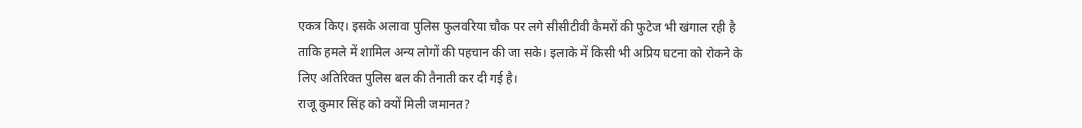एकत्र किए। इसके अलावा पुलिस फुलवरिया चौक पर लगे सीसीटीवी कैमरों की फुटेज भी खंगाल रही है ताकि हमले में शामिल अन्य लोगों की पहचान की जा सके। इलाके में किसी भी अप्रिय घटना को रोकने के लिए अतिरिक्त पुलिस बल की तैनाती कर दी गई है।
राजू कुमार सिंह को क्यों मिली जमानत?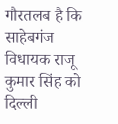गौरतलब है कि साहेबगंज विधायक राजू कुमार सिंह को दिल्ली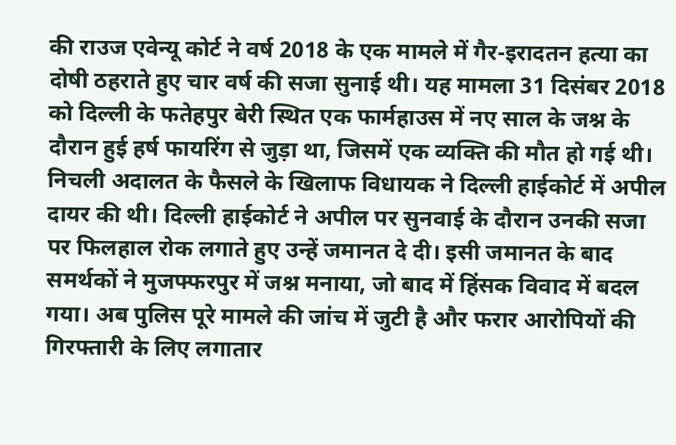की राउज एवेन्यू कोर्ट ने वर्ष 2018 के एक मामले में गैर-इरादतन हत्या का दोषी ठहराते हुए चार वर्ष की सजा सुनाई थी। यह मामला 31 दिसंबर 2018 को दिल्ली के फतेहपुर बेरी स्थित एक फार्महाउस में नए साल के जश्न के दौरान हुई हर्ष फायरिंग से जुड़ा था, जिसमें एक व्यक्ति की मौत हो गई थी। निचली अदालत के फैसले के खिलाफ विधायक ने दिल्ली हाईकोर्ट में अपील दायर की थी। दिल्ली हाईकोर्ट ने अपील पर सुनवाई के दौरान उनकी सजा पर फिलहाल रोक लगाते हुए उन्हें जमानत दे दी। इसी जमानत के बाद समर्थकों ने मुजफ्फरपुर में जश्न मनाया, जो बाद में हिंसक विवाद में बदल गया। अब पुलिस पूरे मामले की जांच में जुटी है और फरार आरोपियों की गिरफ्तारी के लिए लगातार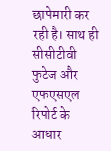छापेमारी कर रही है। साथ ही सीसीटीवी फुटेज और एफएसएल रिपोर्ट के आधार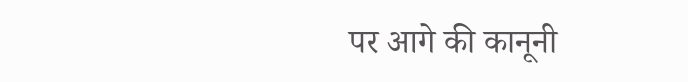पर आगे की कानूनी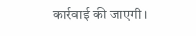कार्रवाई की जाएगी।